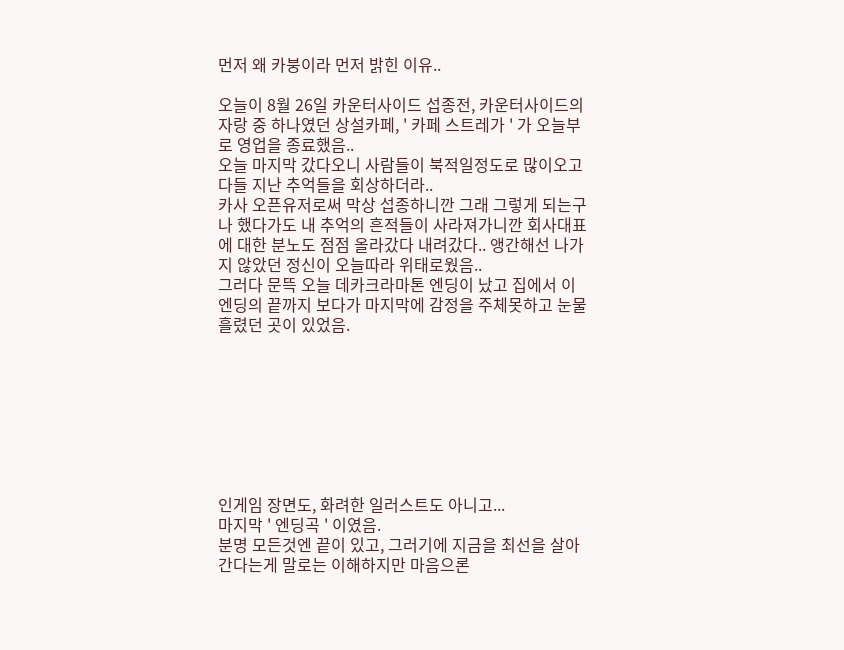먼저 왜 카붕이라 먼저 밝힌 이유..

오늘이 8월 26일 카운터사이드 섭종전, 카운터사이드의 자랑 중 하나였던 상설카페, ' 카페 스트레가 ' 가 오늘부로 영업을 종료했음..
오늘 마지막 갔다오니 사람들이 북적일정도로 많이오고 다들 지난 추억들을 회상하더라..
카사 오픈유저로써 막상 섭종하니깐 그래 그렇게 되는구나 했다가도 내 추억의 흔적들이 사라져가니깐 회사대표에 대한 분노도 점점 올라갔다 내려갔다.. 앵간해선 나가지 않았던 정신이 오늘따라 위태로웠음..
그러다 문뜩 오늘 데카크라마톤 엔딩이 났고 집에서 이 엔딩의 끝까지 보다가 마지막에 감정을 주체못하고 눈물 흘렸던 곳이 있었음.








인게임 장면도, 화려한 일러스트도 아니고...
마지막 ' 엔딩곡 ' 이였음.
분명 모든것엔 끝이 있고, 그러기에 지금을 최선을 살아간다는게 말로는 이해하지만 마음으론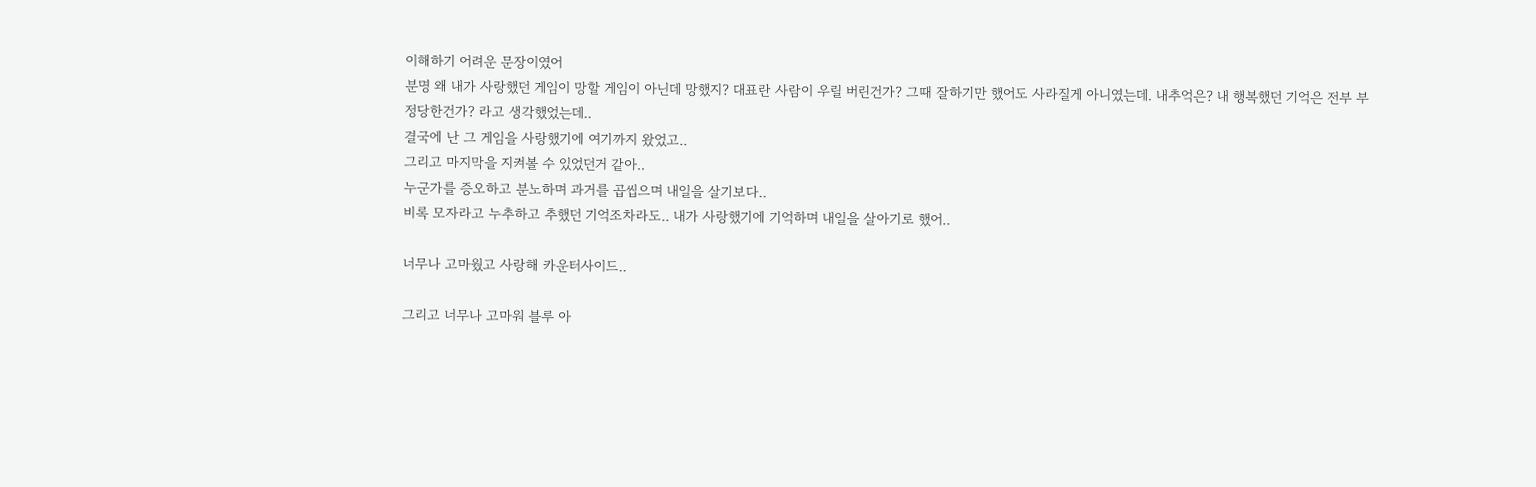이해하기 어려운 문장이였어
분명 왜 내가 사랑했던 게임이 망할 게임이 아닌데 망했지? 대표란 사람이 우릴 버린건가? 그때 잘하기만 했어도 사라질게 아니였는데. 내추억은? 내 행복했던 기억은 전부 부정당한건가? 라고 생각했었는데..
결국에 난 그 게임을 사랑했기에 여기까지 왔었고..
그리고 마지막을 지켜볼 수 있었던거 같아..
누군가를 증오하고 분노하며 과거를 곱씹으며 내일을 살기보다..
비록 모자라고 누추하고 추했던 기억조차라도.. 내가 사랑했기에 기억하며 내일을 살아기로 했어..

너무나 고마웠고 사랑해 카운터사이드..

그리고 너무나 고마워 블루 아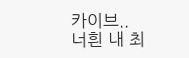카이브..
너흰 내 최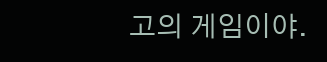고의 게임이야.